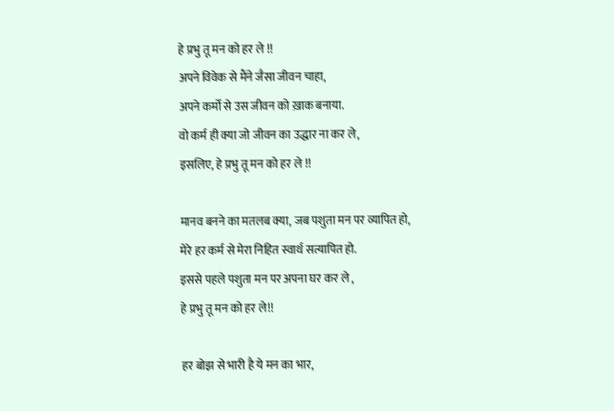हे प्रभु तू मन को हर ले !!
अपने विवेक से मैंने जैसा जीवन चाहा,
अपने कर्मो से उस जीवन को ख़ाक बनाया.
वो कर्म ही क्या जो जीवन का उद्धार ना कर ले,
इसलिए, हे प्रभु तू मन को हर ले !!

मानव बनने का मतलब क्या, जब पशुता मन पर व्यापित हो,
मेरे हर कर्म से मेरा निहित स्वार्थ सत्यापित हो.
इससे पहले पशुता मन पर अपना घर कर ले ,
हे प्रभु तू मन को हर ले!!

हर बोझ से भारी है ये मन का भार,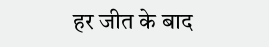हर जीत के बाद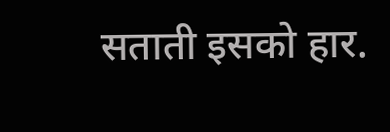सताती इसको हार.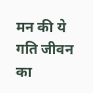मन की ये गति जीवन का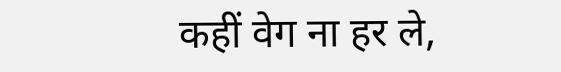कहीं वेग ना हर ले,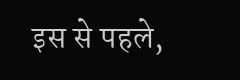इस से पहले,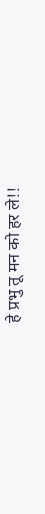हे प्रभु तू मन को हर ले!!